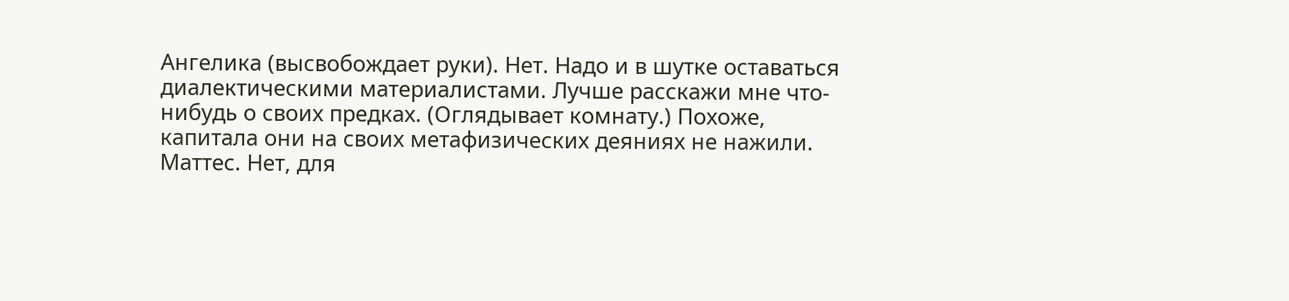Ангелика (высвобождает руки). Нет. Надо и в шутке оставаться диалектическими материалистами. Лучше расскажи мне что-нибудь о своих предках. (Оглядывает комнату.) Похоже, капитала они на своих метафизических деяниях не нажили.
Маттес. Нет, для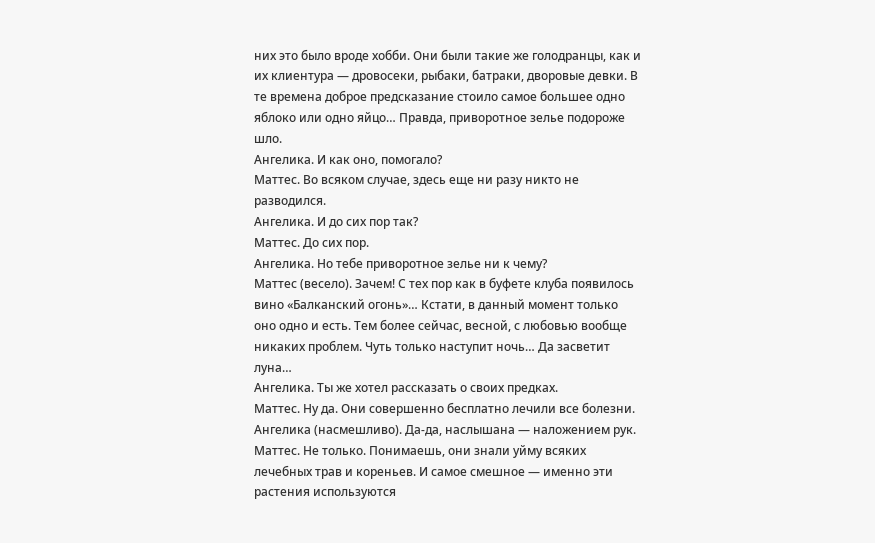них это было вроде хобби. Они были такие же голодранцы, как и их клиентура — дровосеки, рыбаки, батраки, дворовые девки. В те времена доброе предсказание стоило самое большее одно яблоко или одно яйцо… Правда, приворотное зелье подороже шло.
Ангелика. И как оно, помогало?
Маттес. Во всяком случае, здесь еще ни разу никто не разводился.
Ангелика. И до сих пор так?
Маттес. До сих пор.
Ангелика. Но тебе приворотное зелье ни к чему?
Маттес (весело). Зачем! С тех пор как в буфете клуба появилось вино «Балканский огонь»… Кстати, в данный момент только оно одно и есть. Тем более сейчас, весной, с любовью вообще никаких проблем. Чуть только наступит ночь… Да засветит луна…
Ангелика. Ты же хотел рассказать о своих предках.
Маттес. Ну да. Они совершенно бесплатно лечили все болезни.
Ангелика (насмешливо). Да-да, наслышана — наложением рук.
Маттес. Не только. Понимаешь, они знали уйму всяких лечебных трав и кореньев. И самое смешное — именно эти растения используются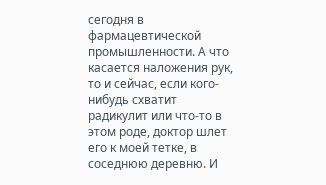сегодня в фармацевтической промышленности. А что касается наложения рук, то и сейчас, если кого-нибудь схватит радикулит или что-то в этом роде, доктор шлет его к моей тетке, в соседнюю деревню. И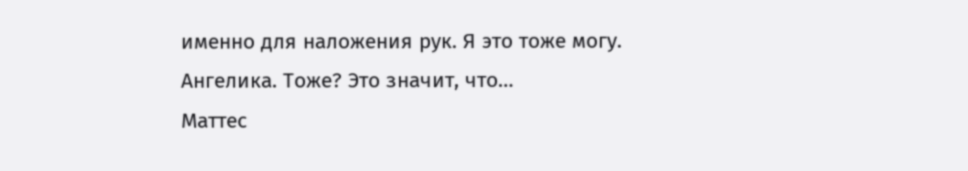именно для наложения рук. Я это тоже могу.
Ангелика. Тоже? Это значит, что…
Маттес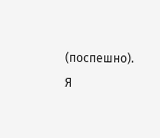(поспешно). Я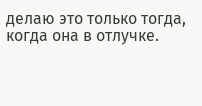делаю это только тогда, когда она в отлучке.